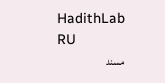HadithLab
RU
مسند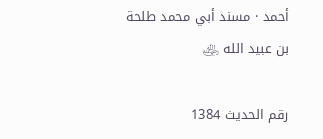أحمد · مسند أبي محمد طلحة بن عبيد الله ﵁

رقم الحديث 1384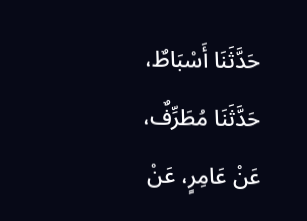حَدَّثَنَا أَسْبَاطٌ، حَدَّثَنَا مُطَرِّفٌ، عَنْ عَامِرٍ، عَنْ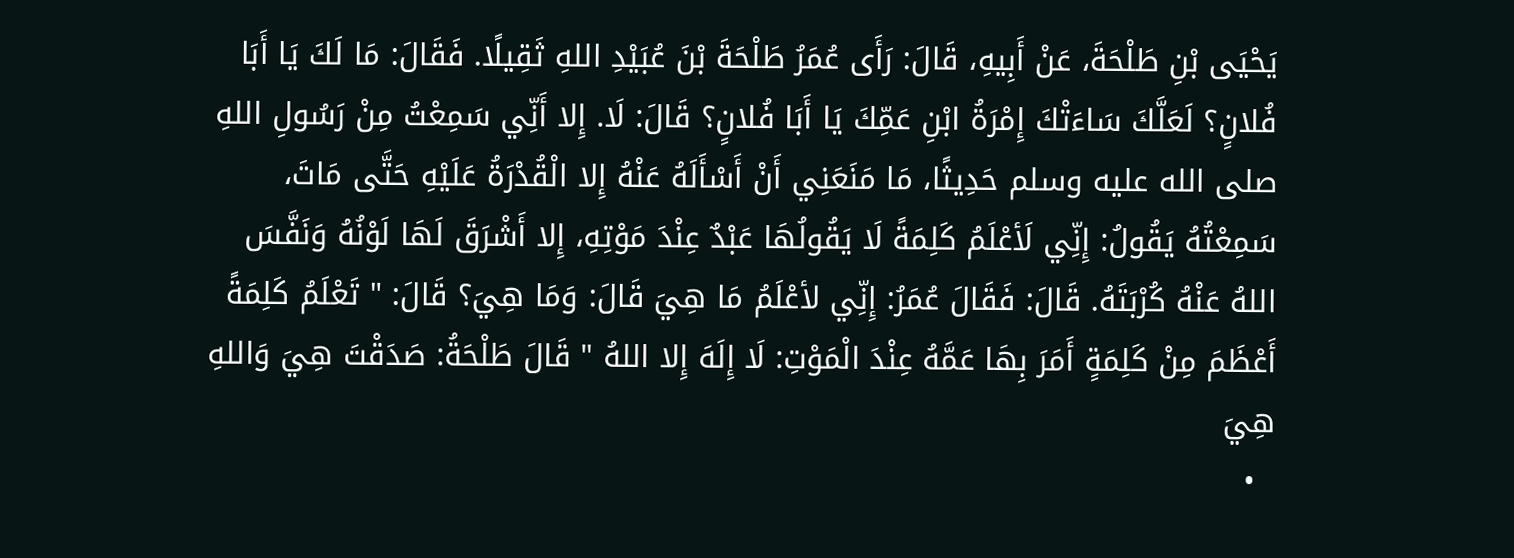يَحْيَى بْنِ طَلْحَةَ، عَنْ أَبِيهِ، قَالَ: رَأَى عُمَرُ طَلْحَةَ بْنَ عُبَيْدِ اللهِ ثَقِيلًا. فَقَالَ: مَا لَكَ يَا أَبَا فُلانٍ؟ لَعَلَّكَ سَاءَتْكَ إِمْرَةُ ابْنِ عَمِّكَ يَا أَبَا فُلانٍ؟ قَالَ: لَا. إِلا أَنِّي سَمِعْتُ مِنْ رَسُولِ اللهِ صلى الله عليه وسلم حَدِيثًا، مَا مَنَعَنِي أَنْ أَسْأَلَهُ عَنْهُ إِلا الْقُدْرَةُ عَلَيْهِ حَتَّى مَاتَ، سَمِعْتُهُ يَقُولُ: إِنِّي لَأعْلَمُ كَلِمَةً لَا يَقُولُهَا عَبْدٌ عِنْدَ مَوْتِهِ، إِلا أَشْرَقَ لَهَا لَوْنُهُ وَنَفَّسَ اللهُ عَنْهُ كُرْبَتَهُ. قَالَ: فَقَالَ عُمَرُ: إِنِّي لأعْلَمُ مَا هِيَ قَالَ: وَمَا هِيَ؟ قَالَ: " تَعْلَمُ كَلِمَةً أَعْظَمَ مِنْ كَلِمَةٍ أَمَرَ بِهَا عَمَّهُ عِنْدَ الْمَوْتِ: لَا إِلَهَ إِلا اللهُ " قَالَ طَلْحَةُ: صَدَقْتَ هِيَ وَاللهِ هِيَ
  •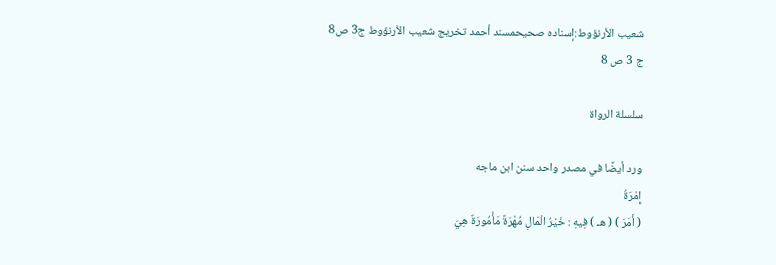شعيب الأرنؤوط:إسناده صحيحمسند أحمد تخريج شعيب الأرنؤوط ج3 ص8
ج 3 ص 8

سلسلة الرواة

ورد أيضًا في مصدر واحد سنن ابن ماجه
إِمْرَةُ
( أَمَرَ ) ( هـ ) فِيهِ : خَيْرُ الْمَالِ مُهْرَةٌ مَأْمُورَةٌ هِيَ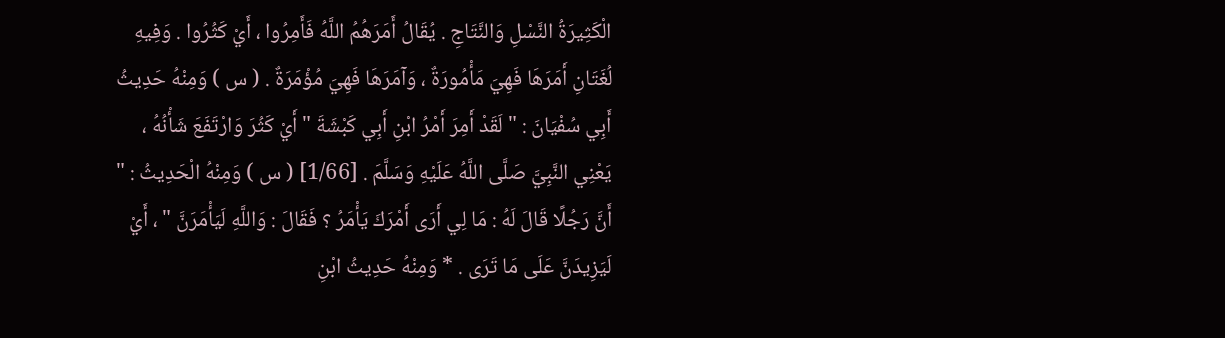الْكَثِيرَةُ النَّسْلِ وَالنَّتَاجِ . يُقَالُ أَمَرَهُمُ اللَّهُ فَأَمِرُوا ، أَيْ كَثُرُوا . وَفِيهِ لُغَتَانِ أَمَرَهَا فَهِيَ مَأْمُورَةٌ ، وَآمَرَهَا فَهِيَ مُؤْمَرَةٌ . ( س ) وَمِنْهُ حَدِيثُ أَبِي سُفْيَانَ : " لَقَدْ أَمِرَ أَمْرُ ابْنِ أَبِي كَبْشَةَ " أَيْ كَثُرَ وَارْتَفَعَ شَأْنُهُ ، يَعْنِي النَّبِيَّ صَلَّى اللَّهُ عَلَيْهِ وَسَلَّمَ . [1/66] ( س ) وَمِنْهُ الْحَدِيثُ : " أَنَّ رَجُلًا قَالَ لَهُ : مَا لِي أَرَى أَمْرَكَ يَأْمَرُ ؟ فَقَالَ : وَاللَّهِ لَيَأْمَرَنَّ " ، أَيْ لَيَزِيدَنَّ عَلَى مَا تَرَى . * وَمِنْهُ حَدِيثُ ابْنِ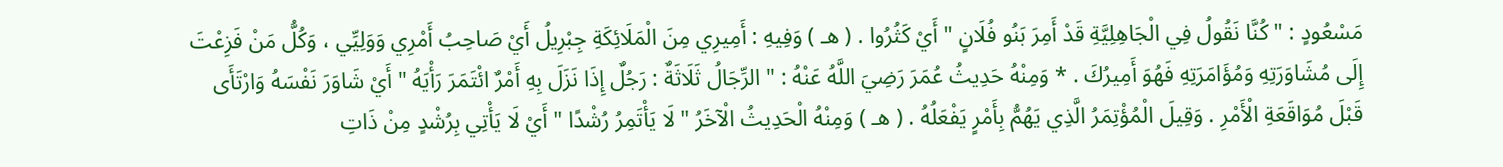مَسْعُودٍ : " كُنَّا نَقُولُ فِي الْجَاهِلِيَّةِ قَدْ أَمِرَ بَنُو فُلَانٍ " أَيْ كَثُرُوا . ( هـ ) وَفِيهِ : أَمِيرِي مِنَ الْمَلَائِكَةِ جِبْرِيلُ أَيْ صَاحِبُ أَمْرِي وَوَلِيِّي ، وَكُلُّ مَنْ فَزِعْتَ إِلَى مُشَاوَرَتِهِ وَمُؤَامَرَتِهِ فَهُوَ أَمِيرُكَ . * وَمِنْهُ حَدِيثُ عُمَرَ رَضِيَ اللَّهُ عَنْهُ : " الرِّجَالُ ثَلَاثَةٌ : رَجُلٌ إِذَا نَزَلَ بِهِ أَمْرٌ ائْتَمَرَ رَأْيَهُ " أَيْ شَاوَرَ نَفْسَهُ وَارْتَأَى قَبْلَ مُوَاقَعَةِ الْأَمْرِ . وَقِيلَ الْمُؤْتِمَرُ الَّذِي يَهُمُّ بِأَمْرٍ يَفْعَلُهُ . ( هـ ) وَمِنْهُ الْحَدِيثُ الْآخَرُ " لَا يَأْتَمِرُ رُشْدًا " أَيْ لَا يَأْتِي بِرُشْدٍ مِنْ ذَاتِ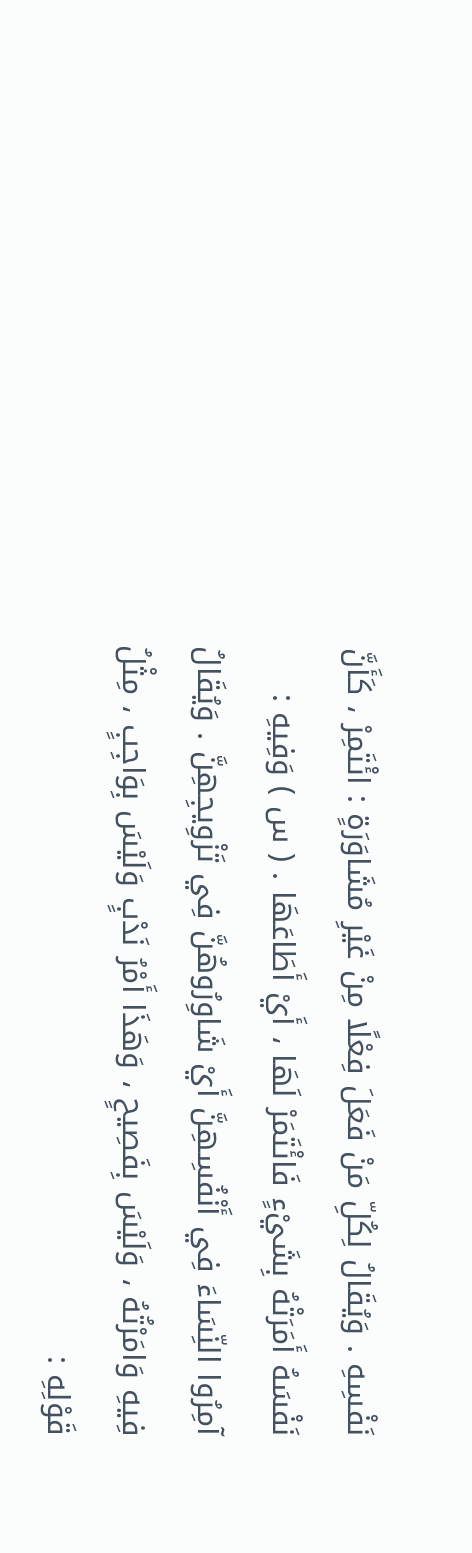نَفْسِهِ . وَيُقَالُ لِكُلِّ مَنْ فَعَلَ فِعْلًا مِنْ غَيْرِ مُشَاوَرَةٍ : ائْتَمِرْ ، كَأَنَّ نَفْسَهُ أَمَرَتْهُ بِشَيْءٍ فَائْتَمَرْ لَهَا ، أَيْ أَطَاعَهَا . ( س ) وَفِيهِ : آمِرُوا النِّسَاءَ فِي أَنْفُسِهِنَّ أَيْ شَاوِرُوهُنَّ فِي تَزْوِيجِهِنَّ . وَيُقَالُ فِيهِ وَامَرْتُهُ ، وَلَيْسَ بِفَصِيحٍ ، وَهَذَا أَمْرُ نَدْبٍ وَلَيْسَ بِوَاجِبٍ ، مِثْلُ قَوْلِهِ :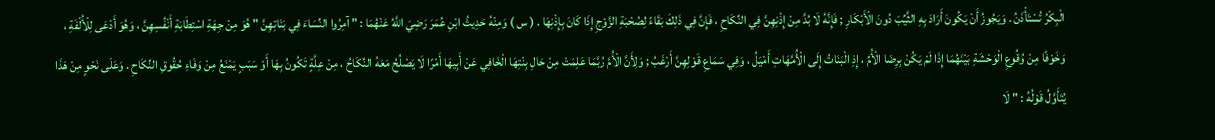الْبِكْرُ تُسْتَأْذَنُ . وَيَجُوزُ أَنْ يَكُونَ أَرَادَ بِهِ الثَّيِّبَ دُونَ الْأَبْكَارِ ; فَإِنَّهُ لَا بُدَّ مِنْ إِذْنِهِنَّ فِي النِّكَاحِ ، فَإِنَّ فِي ذَلِكَ بَقَاءً لِصُحْبَةِ الزَّوْجِ إِذَا كَانَ بِإِذْنِهَا . ( س ) وَمِنْهُ حَدِيثُ ابْنِ عُمَرَ رَضِيَ اللَّهُ عَنْهُمَا : " آمِرُوا النِّسَاءَ فِي بَنَاتِهِنَّ " هُوَ مِنْ جِهَةِ اسْتِطَابَةِ أَنْفُسِهِنَّ ، وَهُوَ أَدْعَى لِلْأُلْفَةِ ، وَخَوْفًا مِنْ وُقُوعِ الْوَحْشَةِ بَيْنَهُمَا إِذَا لَمْ يَكُنْ بِرِضَا الْأُمِّ ، إِذِ الْبَنَاتُ إِلَى الْأُمَّهَاتِ أَمْيَلُ ، وَفِي سَمَاعِ قَوْلِهِنَّ أَرْغَبُ ; وَلِأَنَّ الْأُمَّ رُبَّمَا عَلِمَتْ مِنْ حَالِ بِنْتِهَا الْخَافِي عَنْ أَبِيهَا أَمْرًا لَا يَصْلُحُ مَعَهُ النِّكَاحُ ، مِنْ عِلَّةٍ تَكُونُ بِهَا أَوْ سَبَبٍ يَمْنَعُ مِنْ وَفَاءِ حُقُوقِ النِّكَاحِ . وَعَلَى نَحْوٍ مِنْ هَذَا يُتَأَوَّلُ قَوْلُهُ : " لَا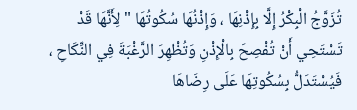تُزَوَّجُ الْبِكْرُ إِلَّا بِإِذْنِهَا ، وَإِذْنُهَا سُكُوتُهَا " لِأَنَّهَا قَدْ تَسْتَحِي أَنْ تُفْصِحَ بِالْإِذْنِ وَتُظْهِرَ الرَّغْبَةَ فِي النِّكَاحِ ، فَيُسْتَدَلُّ بِسُكُوتِهَا عَلَى رِضَاهَا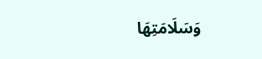وَسَلَامَتِهَا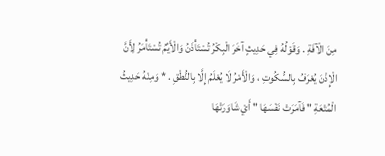مِنَ الْآفَةِ . وَقَوْلُهُ فِي حَدِيثٍ آخَرَ الْبِكْرُ تُسْتَأْذَنُ وَالْأَيِّمُ تُسْتَأْمَرُ لِأَنَّ الْإِذْنَ يُعْرَفُ بِالسُّكُوتِ ، وَالْأَمْرُ لَا يُعْلَمُ إِلَّا بِالنُّطْقِ . * وَمِنْهُ حَدِيثُ الْمُتْعَةِ " فَآمَرَتْ نَفْسَهَا " أَيْ شَاوَرَتْهَا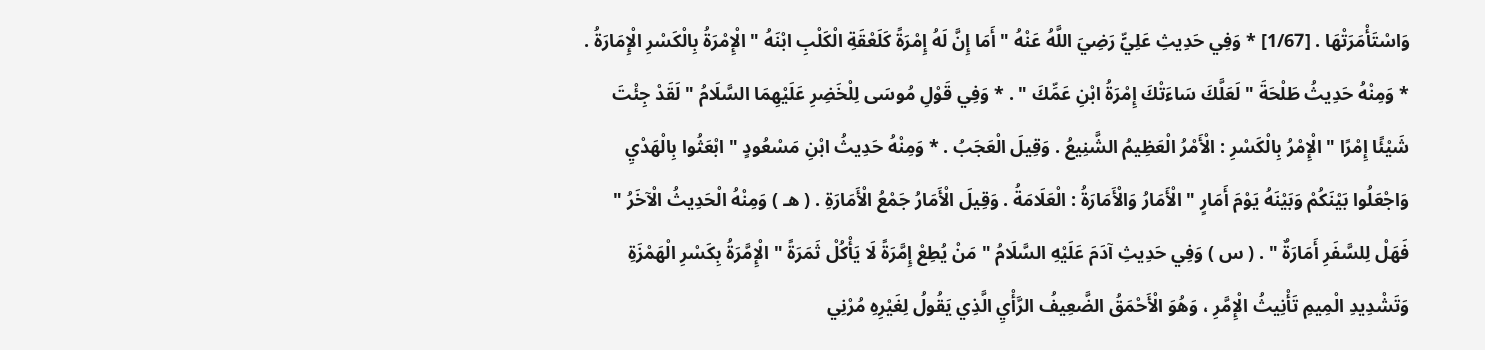وَاسْتَأْمَرَتْهَا . [1/67] * وَفِي حَدِيثِ عَلِيٍّ رَضِيَ اللَّهُ عَنْهُ " أَمَا إِنَّ لَهُ إِمْرَةً كَلَعْقَةِ الْكَلْبِ ابْنَهُ " الْإِمْرَةُ بِالْكَسْرِ الْإِمَارَةُ . * وَمِنْهُ حَدِيثُ طَلْحَةَ " لَعَلَّكَ سَاءَتْكَ إِمْرَةُ ابْنِ عَمِّكَ " . * وَفِي قَوْلِ مُوسَى لِلْخَضِرِ عَلَيْهِمَا السَّلَامُ " لَقَدْ جِئْتَ شَيْئًا إِمْرًا " الْإِمْرُ بِالْكَسْرِ : الْأَمْرُ الْعَظِيمُ الشَّنِيعُ . وَقِيلَ الْعَجَبُ . * وَمِنْهُ حَدِيثُ ابْنِ مَسْعُودٍ " ابْعَثُوا بِالْهَدْيِ وَاجْعَلُوا بَيْنَكُمْ وَبَيْنَهُ يَوْمَ أَمَارٍ " الْأَمَارُ وَالْأَمَارَةُ : الْعَلَامَةُ . وَقِيلَ الْأَمَارُ جَمْعُ الْأَمَارَةِ . ( هـ ) وَمِنْهُ الْحَدِيثُ الْآخَرُ " فَهَلْ لِلسَّفَرِ أَمَارَةٌ " . ( س ) وَفِي حَدِيثِ آدَمَ عَلَيْهِ السَّلَامُ " مَنْ يُطِعْ إِمَّرَةً لَا يَأْكُلْ ثَمَرَةً " الْإِمَّرَةُ بِكَسْرِ الْهَمْزَةِ وَتَشْدِيدِ الْمِيمِ تَأْنِيثُ الْإِمَّرِ ، وَهُوَ الْأَحْمَقُ الضَّعِيفُ الرَّأْيِ الَّذِي يَقُولُ لِغَيْرِهِ مُرْنِي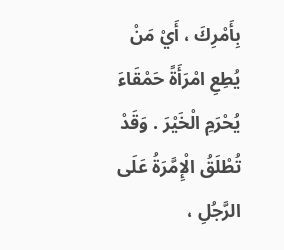بِأَمْرِكَ ، أَيْ مَنْ يُطِعِ امْرَأَةً حَمْقَاءَ يُحْرَمِ الْخَيْرَ . وَقَدْ تُطْلَقُ الْإِمَّرَةُ عَلَى الرَّجُلِ ،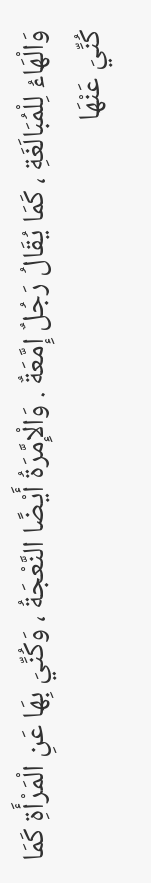وَالْهَاءُ لِلْمُبَالَغَةِ ، كَمَا يُقَالُ رَجُلٌ إِمَّعَةٌ . وَالْإِمَّرَةُ أَيْضًا النَّعْجَةُ ، وَكُنِّيَ بِهَا عَنِ الْمَرْأَةِ كَمَا كُنِّيَ عَنْهَا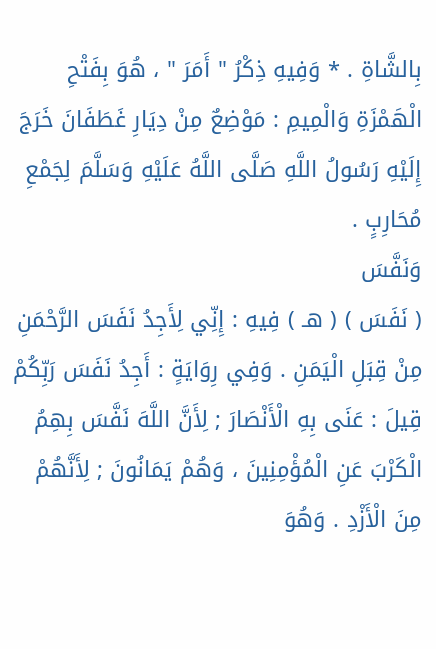بِالشَّاةِ . * وَفِيهِ ذِكْرُ " أَمَرَ " ، هُوَ بِفَتْحِ الْهَمْزَةِ وَالْمِيمِ : مَوْضِعٌ مِنْ دِيَارِ غَطَفَانَ خَرَجَ إِلَيْهِ رَسُولُ اللَّهِ صَلَّى اللَّهُ عَلَيْهِ وَسَلَّمَ لِجَمْعِ مُحَارِبٍ .
وَنَفَّسَ
( نَفَسَ ) ( هـ ) فِيهِ : إِنِّي لِأَجِدُ نَفَسَ الرَّحْمَنِ مِنْ قِبَلِ الْيَمَنِ . وَفِي رِوَايَةٍ : أَجِدُ نَفَسَ رَبِّكُمْ قِيلَ : عَنَى بِهِ الْأَنْصَارَ ; لِأَنَّ اللَّهَ نَفَّسَ بِهِمُ الْكَرْبَ عَنِ الْمُؤْمِنِينَ ، وَهُمْ يَمَانُونَ ; لِأَنَّهُمْ مِنَ الْأَزْدِ . وَهُوَ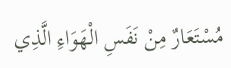مُسْتَعَارٌ مِنْ نَفَسِ الْهَوَاءِ الَّذِي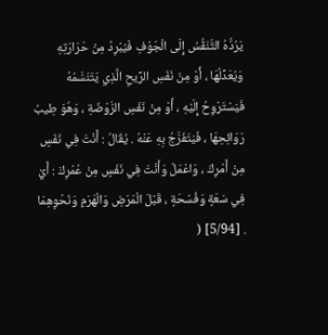يَرُدُّهُ التَّنَفُّسُ إِلَى الْجَوْفِ فَيُبْرِدُ مِنْ حَرَارَتِهِ وَيُعَدِّلُهَا ، أَوْ مِنْ نَفَسِ الرِّيحِ الَّذِي يَتَنَسَّمُهُ فَيَسْتَرْوِحُ إِلَيْهِ ، أَوْ مِنْ نَفَسِ الرَّوْضَةِ ، وَهُوَ طِيبُ رَوَائِحِهَا ، فَيَتَفَرَّجُ بِهِ عَنْهُ . يُقَالُ : أَنْتَ فِي نَفَسٍ مِنْ أَمْرِكَ ، وَاعْمَلْ وَأَنْتَ فِي نَفَسٍ مِنْ عُمْرِكَ : أَيْ فِي سَعَةٍ وَفُسْحَةٍ ، قَبْلَ الْمَرَضِ وَالْهَرَمِ وَنَحْوِهِمَا . [5/94] (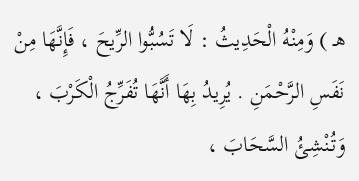هـ ) وَمِنْهُ الْحَدِيثُ : لَا تَسُبُّوا الرِّيحَ ، فَإِنَّهَا مِنْ نَفَسِ الرَّحْمَنِ . يُرِيدُ بِهَا أَنَّهَا تُفَرِّجُ الْكَرْبَ ، وَتُنْشِئُ السَّحَابَ ،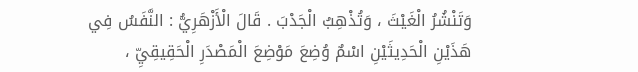وَتَنْشُرُ الْغَيْثَ ، وَتُذْهِبُ الْجَدْبَ . قَالَ الْأَزْهَرِيُّ : النَّفَسُ فِي هَذَيْنِ الْحَدِيثَيْنِ اسْمٌ وُضِعَ مَوْضِعَ الْمَصْدَرِ الْحَقِيقِيِّ ،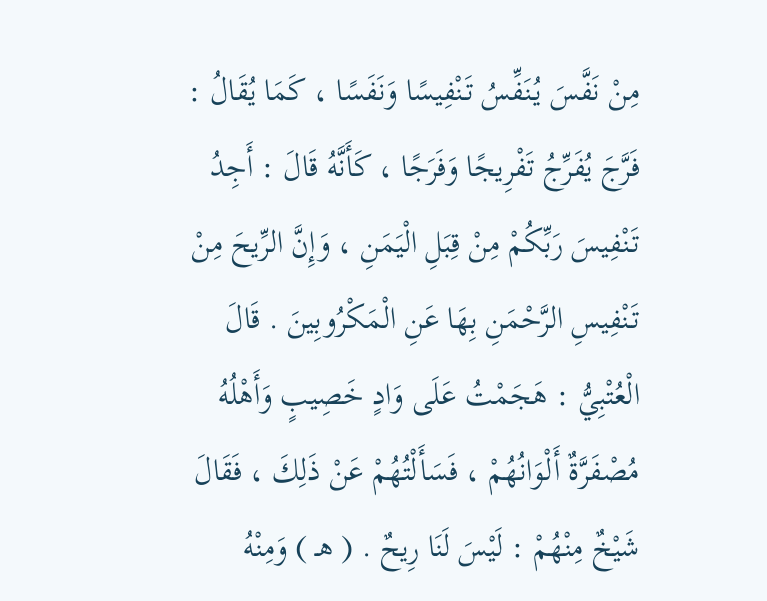مِنْ نَفَّسَ يُنَفِّسُ تَنْفِيسًا وَنَفَسًا ، كَمَا يُقَالُ : فَرَّجَ يُفَرِّجُ تَفْرِيجًا وَفَرَجًا ، كَأَنَّهُ قَالَ : أَجِدُ تَنْفِيسَ رَبِّكُمْ مِنْ قِبَلِ الْيَمَنِ ، وَإِنَّ الرِّيحَ مِنْ تَنْفِيسِ الرَّحْمَنِ بِهَا عَنِ الْمَكْرُوبِينَ . قَالَ الْعُتْبِيُّ : هَجَمْتُ عَلَى وَادٍ خَصِيبٍ وَأَهْلُهُ مُصْفَرَّةٌ أَلْوَانُهُمْ ، فَسَأَلْتُهُمْ عَنْ ذَلِكَ ، فَقَالَ شَيْخٌ مِنْهُمْ : لَيْسَ لَنَا رِيحٌ . ( هـ ) وَمِنْهُ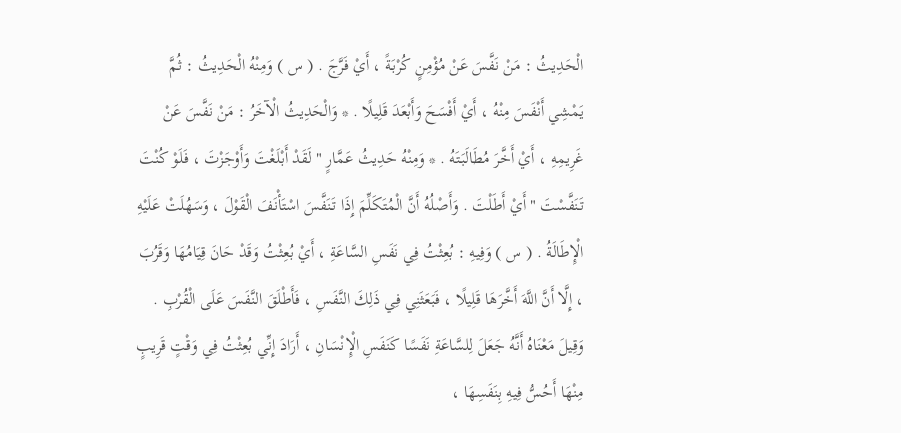الْحَدِيثُ : مَنْ نَفَّسَ عَنْ مُؤْمِنٍ كُرْبَةً ، أَيْ فَرَّجَ . ( س ) وَمِنْهُ الْحَدِيثُ : ثُمَّ يَمْشِي أَنْفَسَ مِنْهُ ، أَيْ أَفْسَحَ وَأَبْعَدَ قَلِيلًا . * وَالْحَدِيثُ الْآخَرُ : مَنْ نَفَّسَ عَنْ غَرِيمِهِ ، أَيْ أَخَّرَ مُطَالَبَتَهُ . * وَمِنْهُ حَدِيثُ عَمَّارٍ " لَقَدْ أَبْلَغْتَ وَأَوْجَزْتَ ، فَلَوْ كُنْتَ تَنَفَّسْتَ " أَيْ أَطَلْتَ . وَأَصْلُهُ أَنَّ الْمُتَكَلِّمَ إِذَا تَنَفَّسَ اسْتَأْنَفَ الْقَوْلَ ، وَسَهُلَتْ عَلَيْهِ الْإِطَالَةُ . ( س ) وَفِيهِ : بُعِثْتُ فِي نَفَسِ السَّاعَةِ ، أَيْ بُعِثْتُ وَقَدْ حَانَ قِيَامُهَا وَقَرُبَ ، إِلَّا أَنَّ اللَّهَ أَخَّرَهَا قَلِيلًا ، فَبَعَثَنِي فِي ذَلِكَ النَّفَسِ ، فَأَطْلَقَ النَّفَسَ عَلَى الْقُرْبِ . وَقِيلَ مَعْنَاهُ أَنَّهُ جَعَلَ لِلسَّاعَةِ نَفَسًا كَنَفَسِ الْإِنْسَانِ ، أَرَادَ إِنِّي بُعِثْتُ فِي وَقْتٍ قَرِيبٍ مِنْهَا أَحُسُّ فِيهِ بِنَفَسِهَا ،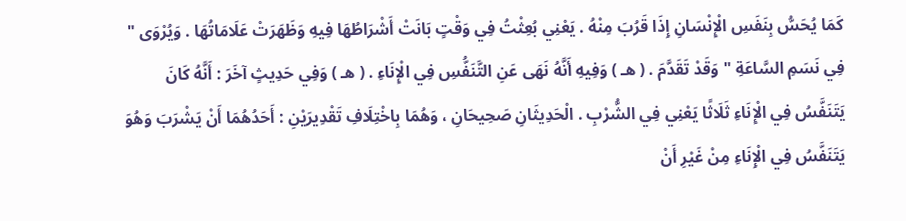كَمَا يُحَسُّ بِنَفَسِ الْإِنْسَانِ إِذَا قَرُبَ مِنْهُ . يَعْنِي بُعِثْتُ فِي وَقْتٍ بَانَتْ أَشْرَاطُهَا فِيهِ وَظَهَرَتْ عَلَامَاتُهَا . وَيُرْوَى " فِي نَسَمِ السَّاعَةِ " وَقَدْ تَقَدَّمَ . ( هـ ) وَفِيهِ أَنَّهُ نَهَى عَنِ التَّنَفُّسِ فِي الْإِنَاءِ . ( هـ ) وَفِي حَدِيثٍ آخَرَ : أَنَّهُ كَانَ يَتَنَفَّسُ فِي الْإِنَاءِ ثَلَاثًا يَعْنِي فِي الشُّرْبِ . الْحَدِيثَانِ صَحِيحَانِ ، وَهُمَا بِاخْتِلَافِ تَقْدِيرَيْنِ : أَحَدُهُمَا أَنْ يَشْرَبَ وَهُوَ يَتَنَفَّسُ فِي الْإِنَاءِ مِنْ غَيْرِ أَنْ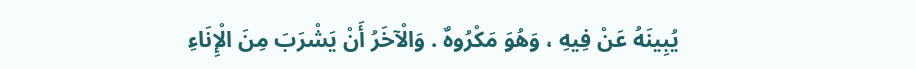يُبِينَهُ عَنْ فِيهِ ، وَهُوَ مَكْرُوهٌ . وَالْآخَرُ أَنْ يَشْرَبَ مِنَ الْإِنَاءِ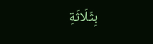بِثَلَاثَةِ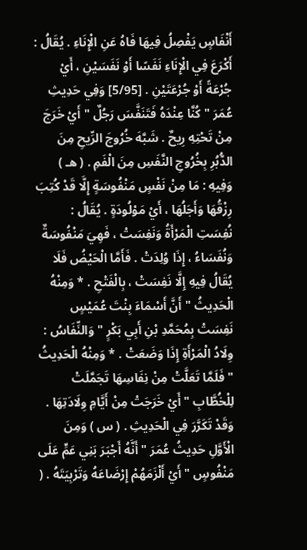أَنْفَاسٍ يَفْصِلُ فِيهَا فَاهُ عَنِ الْإِنَاءِ . يُقَالُ : أَكْرَعَ فِي الْإِنَاءِ نَفَسًا أَوْ نَفَسَيْنِ ، أَيْ جُرْعَةً أَوْ جُرْعَتَيْنِ . [5/95] وَفِي حَدِيثِ عُمَرَ " كُنَّا عِنْدَهُ فَتَنَفَّسَ رَجُلٌ " أَيْ خَرَجَ مِنْ تَحْتِهِ رِيحٌ . شَبَّهَ خُرُوجَ الرِّيحِ مِنَ الدُّبُرِ بِخُرُوجِ النَّفَسِ مِنَ الْفَمِ . ( هـ ) وَفِيهِ : مَا مِنْ نَفْسٍ مَنْفُوسَةٍ إِلَّا قَدْ كُتِبَ رِزْقُهَا وَأَجَلُهَا ، أَيْ مَوْلُودَةٍ . يُقَالُ : نُفِسَتِ الْمَرْأَةُ وَنَفِسَتْ ، فَهِيَ مَنْفُوسَةٌ وَنُفَسَاءُ ، إِذَا وُلِدَتْ . فَأَمَّا الْحَيْضُ فَلَا يُقَالُ فِيهِ إِلَّا نَفِسَتْ ، بِالْفَتْحِ . * وَمِنْهُ الْحَدِيثُ " أَنَّ أَسْمَاءَ بِنْتَ عُمَيْسٍ نَفِسَتْ بِمُحَمَّدِ بْنِ أَبِي بَكْرٍ " وَالنِّفَاسُ : وِلَادُ الْمَرْأَةِ إِذَا وَضَعَتْ . * وَمِنْهُ الْحَدِيثُ " فَلَمَّا تَعَلَّتْ مِنْ نِفَاسِهَا تَجَمَّلَتْ لِلْخُطَّابِ " أَيْ خَرَجَتْ مِنْ أَيَّامِ وِلَادَتِهَا . وَقَدْ تَكَرَّرَ فِي الْحَدِيثِ . ( س ) وَمِنَ الْأَوَّلِ حَدِيثُ عُمَرَ " أَنَّهُ أَجْبَرَ بَنِي عَمٍّ عَلَى مَنْفُوسٍ " أَيْ أَلْزَمَهُمْ إِرْضَاعَهُ وَتَرْبِيَتَهُ . (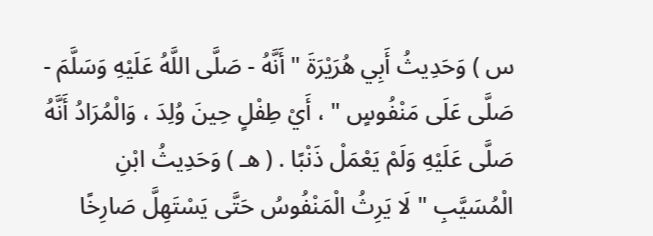س ) وَحَدِيثُ أَبِي هُرَيْرَةَ " أَنَّهُ - صَلَّى اللَّهُ عَلَيْهِ وَسَلَّمَ - صَلَّى عَلَى مَنْفُوسٍ " ، أَيْ طِفْلٍ حِينَ وُلِدَ ، وَالْمُرَادُ أَنَّهُ صَلَّى عَلَيْهِ وَلَمْ يَعْمَلْ ذَنْبًا . ( هـ ) وَحَدِيثُ ابْنِ الْمُسَيَّبِ " لَا يَرِثُ الْمَنْفُوسُ حَتَّى يَسْتَهِلَّ صَارِخًا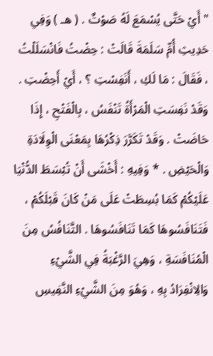" أَيْ حَتَّى يُسْمَعَ لَهُ صَوْتٌ . ( هـ ) وَفِي حَدِيثِ أُمِّ سَلَمَةَ قَالَتْ : حِضْتُ فَانْسَلَلْتُ ، فَقَالَ : مَا لَكِ ، أَنَفِسْتِ ؟ ، أَيْ أَحِضْتِ . وَقَدْ نَفِسَتِ الْمَرْأَةُ تَنْفَسُ ، بِالْفَتْحِ ، إِذَا حَاضَتْ . وَقَدْ تَكَرَّرَ ذِكْرُهَا بِمَعْنَى الْوِلَادَةِ وَالْحَيْضِ . * وَفِيهِ : أَخْشَى أَنْ تُبْسَطَ الدُّنْيَا عَلَيْكُمْ كَمَا بُسِطَتْ عَلَى مَنْ كَانَ قَبْلَكُمْ ، فَتَنَافَسُوهَا كَمَا تَنَافَسُوهَا . التَّنَافُسُ مِنَ الْمُنَافَسَةِ ، وَهِيَ الرَّغْبَةُ فِي الشَّيْءِ وَالِانْفِرَادُ بِهِ ، وَهُوَ مِنَ الشَّيْءِ النَّفِيسِ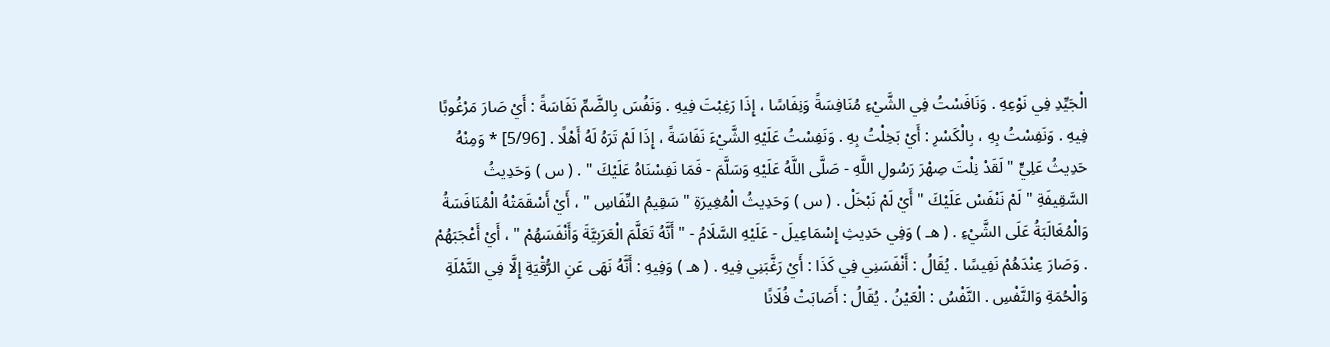الْجَيِّدِ فِي نَوْعِهِ . وَنَافَسْتُ فِي الشَّيْءِ مُنَافِسَةً وَنِفَاسًا ، إِذَا رَغِبْتَ فِيهِ . وَنَفُسَ بِالضَّمِّ نَفَاسَةً : أَيْ صَارَ مَرْغُوبًا فِيهِ . وَنَفِسْتُ بِهِ ، بِالْكَسْرِ : أَيْ بَخِلْتُ بِهِ . وَنَفِسْتُ عَلَيْهِ الشَّيْءَ نَفَاسَةً ، إِذَا لَمْ تَرَهُ لَهُ أَهْلًا . [5/96] * وَمِنْهُ حَدِيثُ عَلِيٍّ " لَقَدْ نِلْتَ صِهْرَ رَسُولِ اللَّهِ - صَلَّى اللَّهُ عَلَيْهِ وَسَلَّمَ - فَمَا نَفِسْنَاهُ عَلَيْكَ " . ( س ) وَحَدِيثُ السَّقِيفَةِ " لَمْ نَنْفَسْ عَلَيْكَ " أَيْ لَمْ نَبْخَلْ . ( س ) وَحَدِيثُ الْمُغِيرَةِ " سَقِيمُ النِّفَاسِ " ، أَيْ أَسْقَمَتْهُ الْمُنَافَسَةُ وَالْمُغَالَبَةُ عَلَى الشَّيْءِ . ( هـ ) وَفِي حَدِيثِ إِسْمَاعِيلَ - عَلَيْهِ السَّلَامُ - " أَنَّهُ تَعَلَّمَ الْعَرَبِيَّةَ وَأَنْفَسَهُمْ " ، أَيْ أَعْجَبَهُمْ . وَصَارَ عِنْدَهُمْ نَفِيسًا . يُقَالُ : أَنْفَسَنِي فِي كَذَا : أَيْ رَغَّبَنِي فِيهِ . ( هـ ) وَفِيهِ : أَنَّهُ نَهَى عَنِ الرُّقْيَةِ إِلَّا فِي النَّمْلَةِ وَالْحُمَةِ وَالنَّفْسِ . النَّفْسُ : الْعَيْنُ . يُقَالُ : أَصَابَتْ فُلَانًا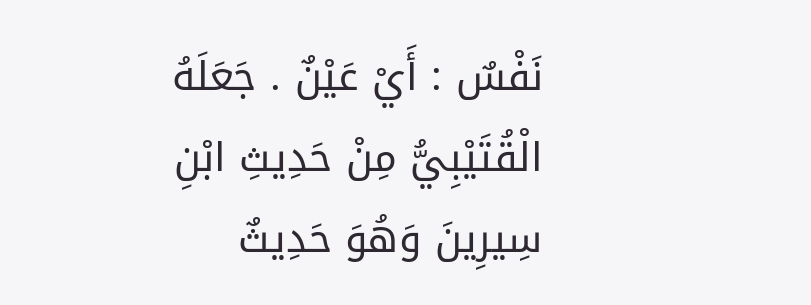نَفْسٌ : أَيْ عَيْنٌ . جَعَلَهُ الْقُتَيْبِيُّ مِنْ حَدِيثِ ابْنِ سِيرِينَ وَهُوَ حَدِيثٌ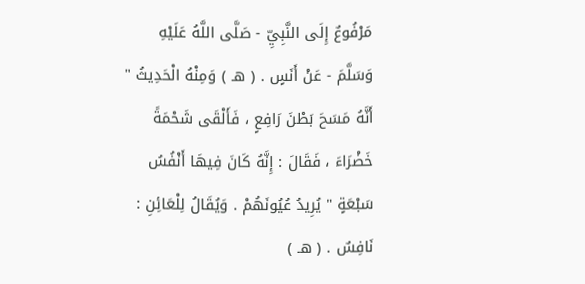مَرْفُوعٌ إِلَى النَّبِيِّ - صَلَّى اللَّهُ عَلَيْهِ وَسَلَّمَ - عَنْ أَنَسٍ . ( هـ ) وَمِنْهُ الْحَدِيثُ " أَنَّهُ مَسَحَ بَطْنَ رَافِعٍ ، فَأَلْقَى شَحْمَةً خَضْرَاءَ ، فَقَالَ : إِنَّهُ كَانَ فِيهَا أَنْفُسُ سَبْعَةٍ " يُرِيدُ عُيُونَهُمْ . وَيُقَالُ لِلْعَائِنِ : نَافِسٌ . ( هـ )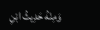وَمِنْهُ حَدِيثُ ابْنِ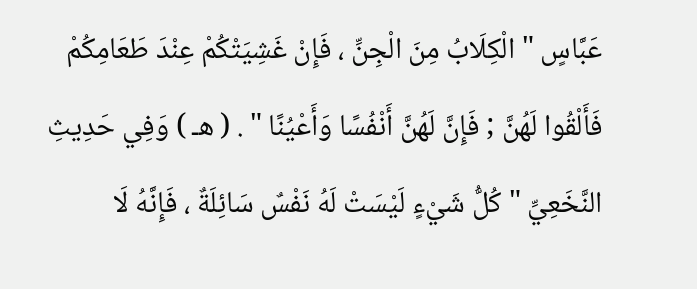عَبَّاسٍ " الْكِلَابُ مِنَ الْجِنِّ ، فَإِنْ غَشِيَتْكُمْ عِنْدَ طَعَامِكُمْ فَأَلْقُوا لَهُنَّ ; فَإِنَّ لَهُنَّ أَنْفُسًا وَأَعْيُنًا " . ( هـ ) وَفِي حَدِيثِ النَّخَعِيِّ " كُلُّ شَيْءٍ لَيْسَتْ لَهُ نَفْسٌ سَائِلَةٌ ، فَإِنَّهُ لَا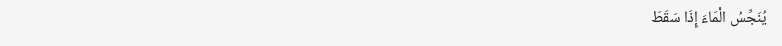يُنَجِّسُ الْمَاءَ إِذَا سَقَطَ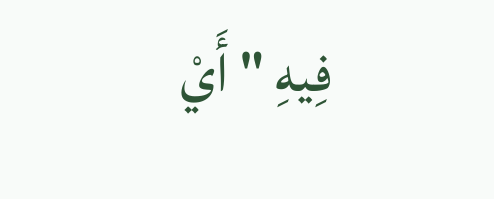فِيهِ " أَيْ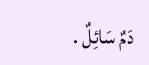دَمٌ سَائِلٌ .